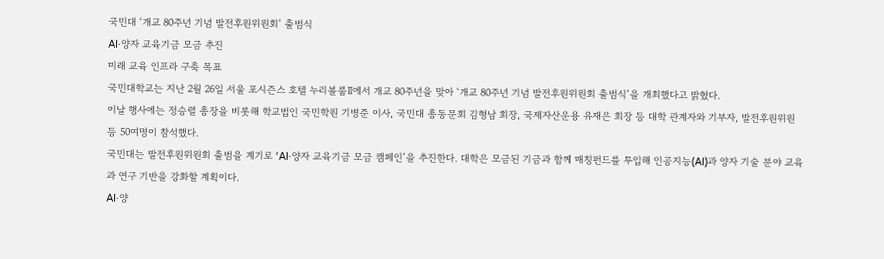국민대 ‘개교 80주년 기념 발전후원위원회’ 출범식
AI·양자 교육기금 모금 추진
미래 교육 인프라 구축 목표
국민대학교는 지난 2월 26일 서울 포시즌스 호텔 누리볼룸Ⅱ에서 개교 80주년을 맞아 ‘개교 80주년 기념 발전후원위원회 출범식’을 개최했다고 밝혔다.
이날 행사에는 정승렬 총장을 비롯해 학교법인 국민학원 기병준 이사, 국민대 총동문회 김형남 회장, 국제자산운용 유재은 회장 등 대학 관계자와 기부자, 발전후원위원 등 50여명이 참석했다.
국민대는 발전후원위원회 출범을 계기로 ‘AI·양자 교육기금 모금 캠페인’을 추진한다. 대학은 모금된 기금과 함께 매칭펀드를 투입해 인공지능(AI)과 양자 기술 분야 교육과 연구 기반을 강화할 계획이다.
AI·양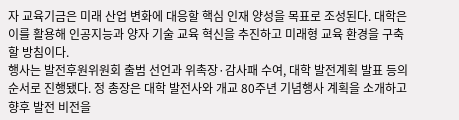자 교육기금은 미래 산업 변화에 대응할 핵심 인재 양성을 목표로 조성된다. 대학은 이를 활용해 인공지능과 양자 기술 교육 혁신을 추진하고 미래형 교육 환경을 구축할 방침이다.
행사는 발전후원위원회 출범 선언과 위촉장·감사패 수여, 대학 발전계획 발표 등의 순서로 진행됐다. 정 총장은 대학 발전사와 개교 80주년 기념행사 계획을 소개하고 향후 발전 비전을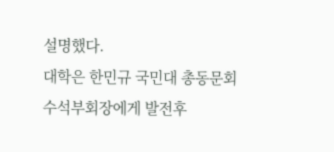설명했다.
대학은 한민규 국민대 총동문회 수석부회장에게 발전후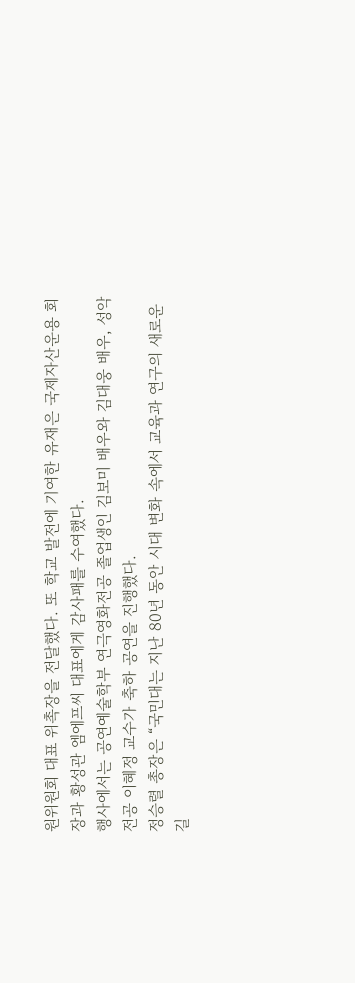원위원회 대표 위촉장을 전달했다. 또 학교 발전에 기여한 유재은 국제자산운용 회장과 황성관 엠에프씨 대표에게 감사패를 수여했다.
행사에서는 공연예술학부 연극영화전공 졸업생인 김보미 배우와 김대웅 배우, 성악전공 이혜정 교수가 축하 공연을 진행했다.
정승렬 총장은 “국민대는 지난 80년 동안 시대 변화 속에서 교육과 연구의 새로운 길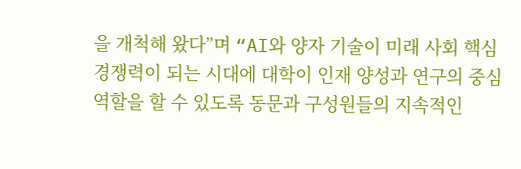을 개척해 왔다”며 “AI와 양자 기술이 미래 사회 핵심 경쟁력이 되는 시대에 대학이 인재 양성과 연구의 중심 역할을 할 수 있도록 동문과 구성원들의 지속적인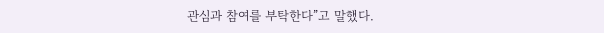관심과 참여를 부탁한다”고 말했다.